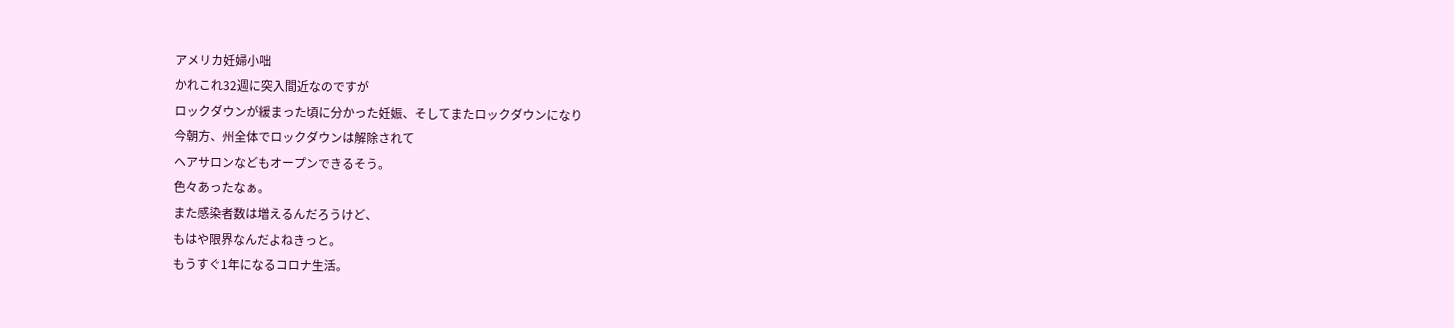アメリカ妊婦小咄
かれこれ32週に突入間近なのですが
ロックダウンが緩まった頃に分かった妊娠、そしてまたロックダウンになり
今朝方、州全体でロックダウンは解除されて
ヘアサロンなどもオープンできるそう。
色々あったなぁ。
また感染者数は増えるんだろうけど、
もはや限界なんだよねきっと。
もうすぐ1年になるコロナ生活。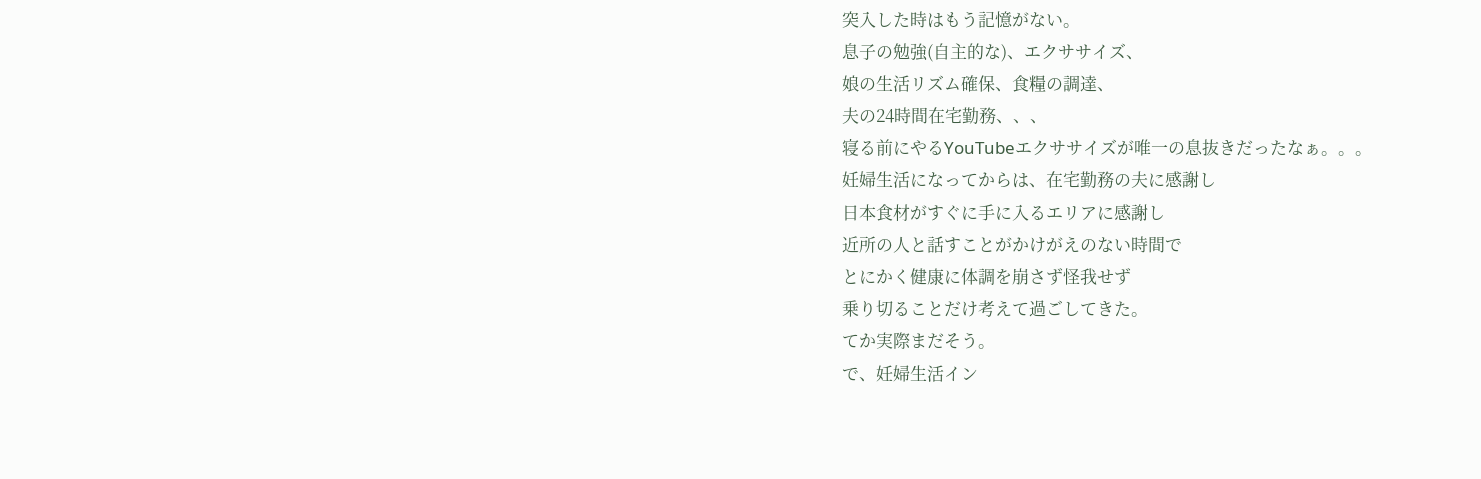突入した時はもう記憶がない。
息子の勉強(自主的な)、エクササイズ、
娘の生活リズム確保、食糧の調達、
夫の24時間在宅勤務、、、
寝る前にやるYouTubeエクササイズが唯一の息抜きだったなぁ。。。
妊婦生活になってからは、在宅勤務の夫に感謝し
日本食材がすぐに手に入るエリアに感謝し
近所の人と話すことがかけがえのない時間で
とにかく健康に体調を崩さず怪我せず
乗り切ることだけ考えて過ごしてきた。
てか実際まだそう。
で、妊婦生活イン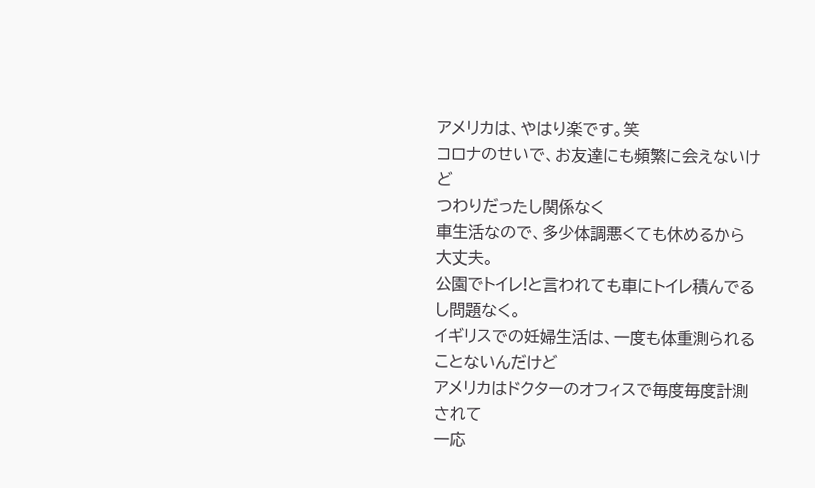アメリカは、やはり楽です。笑
コロナのせいで、お友達にも頻繁に会えないけど
つわりだったし関係なく
車生活なので、多少体調悪くても休めるから大丈夫。
公園でトイレ!と言われても車にトイレ積んでるし問題なく。
イギリスでの妊婦生活は、一度も体重測られることないんだけど
アメリカはドクターのオフィスで毎度毎度計測されて
一応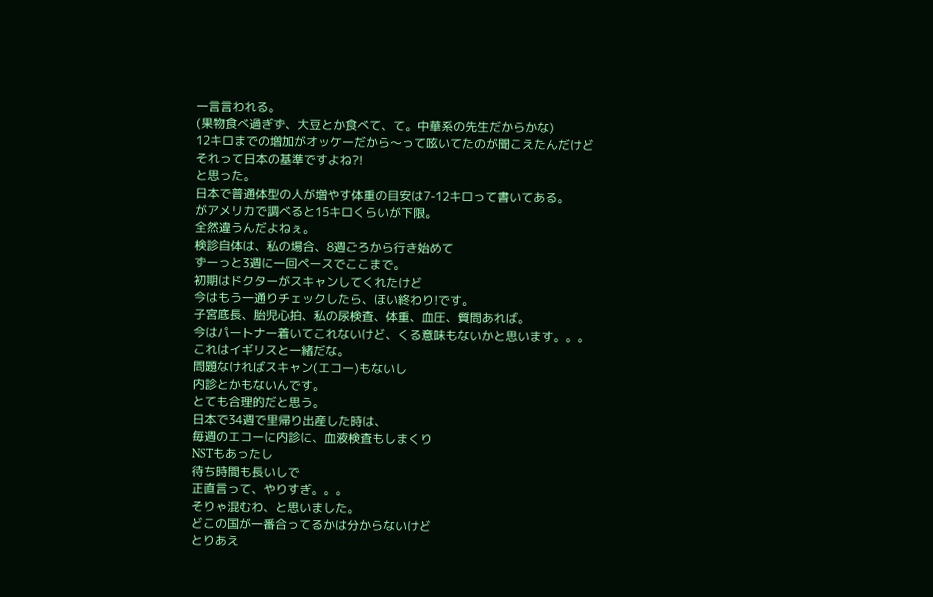一言言われる。
(果物食べ過ぎず、大豆とか食べて、て。中華系の先生だからかな)
12キロまでの増加がオッケーだから〜って呟いてたのが聞こえたんだけど
それって日本の基準ですよね?!
と思った。
日本で普通体型の人が増やす体重の目安は7-12キロって書いてある。
がアメリカで調べると15キロくらいが下限。
全然違うんだよねぇ。
検診自体は、私の場合、8週ごろから行き始めて
ずーっと3週に一回ペースでここまで。
初期はドクターがスキャンしてくれたけど
今はもう一通りチェックしたら、ほい終わり!です。
子宮底長、胎児心拍、私の尿検査、体重、血圧、質問あれば。
今はパートナー着いてこれないけど、くる意味もないかと思います。。。
これはイギリスと一緒だな。
問題なければスキャン(エコー)もないし
内診とかもないんです。
とても合理的だと思う。
日本で34週で里帰り出産した時は、
毎週のエコーに内診に、血液検査もしまくり
NSTもあったし
待ち時間も長いしで
正直言って、やりすぎ。。。
そりゃ混むわ、と思いました。
どこの国が一番合ってるかは分からないけど
とりあえ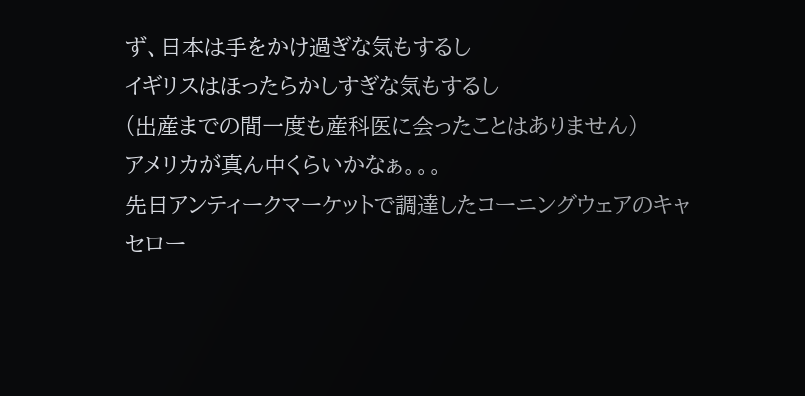ず、日本は手をかけ過ぎな気もするし
イギリスはほったらかしすぎな気もするし
(出産までの間一度も産科医に会ったことはありません)
アメリカが真ん中くらいかなぁ。。。
先日アンティークマーケットで調達したコーニングウェアのキャセロー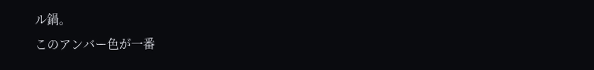ル鍋。
このアンバー色が一番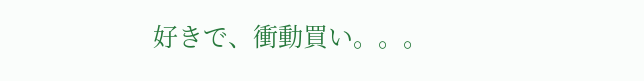好きで、衝動買い。。。